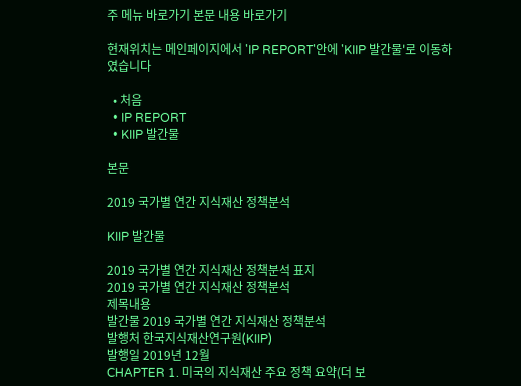주 메뉴 바로가기 본문 내용 바로가기

현재위치는 메인페이지에서 'IP REPORT'안에 'KIIP 발간물'로 이동하였습니다

  • 처음
  • IP REPORT
  • KIIP 발간물

본문

2019 국가별 연간 지식재산 정책분석

KIIP 발간물

2019 국가별 연간 지식재산 정책분석 표지
2019 국가별 연간 지식재산 정책분석
제목내용
발간물 2019 국가별 연간 지식재산 정책분석
발행처 한국지식재산연구원(KIIP)
발행일 2019년 12월
CHAPTER 1. 미국의 지식재산 주요 정책 요약(더 보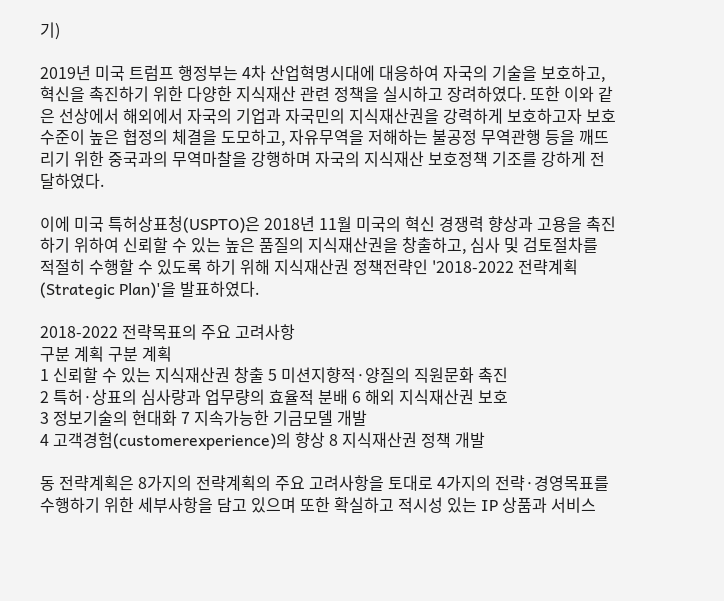기)

2019년 미국 트럼프 행정부는 4차 산업혁명시대에 대응하여 자국의 기술을 보호하고, 혁신을 촉진하기 위한 다양한 지식재산 관련 정책을 실시하고 장려하였다. 또한 이와 같은 선상에서 해외에서 자국의 기업과 자국민의 지식재산권을 강력하게 보호하고자 보호수준이 높은 협정의 체결을 도모하고, 자유무역을 저해하는 불공정 무역관행 등을 깨뜨리기 위한 중국과의 무역마찰을 강행하며 자국의 지식재산 보호정책 기조를 강하게 전달하였다.

이에 미국 특허상표청(USPTO)은 2018년 11월 미국의 혁신 경쟁력 향상과 고용을 촉진하기 위하여 신뢰할 수 있는 높은 품질의 지식재산권을 창출하고, 심사 및 검토절차를 적절히 수행할 수 있도록 하기 위해 지식재산권 정책전략인 '2018-2022 전략계획(Strategic Plan)'을 발표하였다.

2018-2022 전략목표의 주요 고려사항
구분 계획 구분 계획
1 신뢰할 수 있는 지식재산권 창출 5 미션지향적·양질의 직원문화 촉진
2 특허·상표의 심사량과 업무량의 효율적 분배 6 해외 지식재산권 보호
3 정보기술의 현대화 7 지속가능한 기금모델 개발
4 고객경험(customerexperience)의 향상 8 지식재산권 정책 개발

동 전략계획은 8가지의 전략계획의 주요 고려사항을 토대로 4가지의 전략·경영목표를 수행하기 위한 세부사항을 담고 있으며 또한 확실하고 적시성 있는 IP 상품과 서비스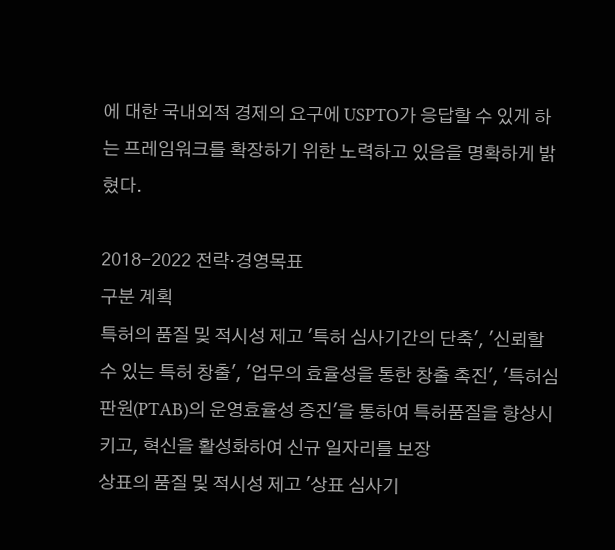에 대한 국내외적 경제의 요구에 USPTO가 응답할 수 있게 하는 프레임워크를 확장하기 위한 노력하고 있음을 명확하게 밝혔다.

2018-2022 전략·경영목표
구분 계획
특허의 품질 및 적시성 제고 '특허 심사기간의 단축', '신뢰할 수 있는 특허 창출', '업무의 효율성을 통한 창출 촉진', '특허심판원(PTAB)의 운영효율성 증진'을 통하여 특허품질을 향상시키고, 혁신을 활성화하여 신규 일자리를 보장
상표의 품질 및 적시성 제고 '상표 심사기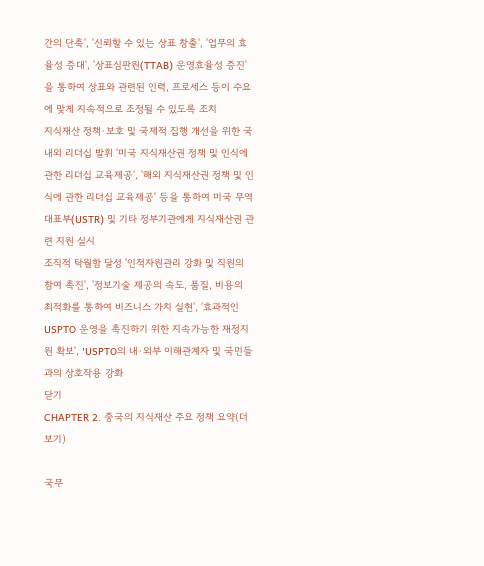간의 단축', '신뢰할 수 있는 상표 창출', '업무의 효율성 증대', '상표심판원(TTAB) 운영효율성 증진'을 통하여 상표와 관련된 인력, 프로세스 등이 수요에 맞게 지속적으로 조정될 수 있도록 조치
지식재산 정책·보호 및 국제적 집행 개선을 위한 국내외 리더십 발휘 '미국 지식재산권 정책 및 인식에 관한 리더십 교육제공', '해외 지식재산권 정책 및 인식에 관한 리더십 교육제공' 등을 통하여 미국 무역대표부(USTR) 및 기타 정부기관에게 지식재산권 관련 지원 실시
조직적 탁월함 달성 '인적자원관리 강화 및 직원의 참여 촉진', '정보기술 제공의 속도, 품질, 비용의 최적화를 통하여 비즈니스 가치 실현', '효과적인 USPTO 운영을 촉진하기 위한 지속가능한 재정지원 확보', 'USPTO의 내·외부 이해관계자 및 국민들과의 상호작용 강화
닫기
CHAPTER 2. 중국의 지식재산 주요 정책 요약(더 보기)

국무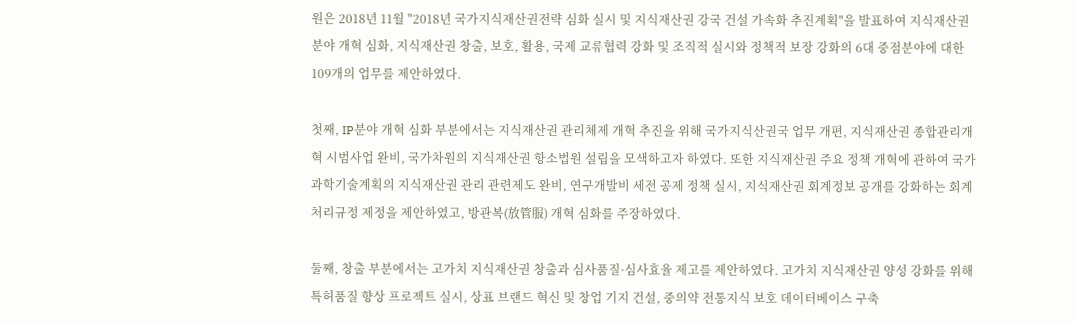원은 2018년 11월 "2018년 국가지식재산권전략 심화 실시 및 지식재산권 강국 건설 가속화 추진계획"을 발표하여 지식재산권 분야 개혁 심화, 지식재산권 창출, 보호, 활용, 국제 교류협력 강화 및 조직적 실시와 정책적 보장 강화의 6대 중점분야에 대한 109개의 업무를 제안하였다.

첫째, IP분야 개혁 심화 부분에서는 지식재산권 관리체제 개혁 추진을 위해 국가지식산권국 업무 개편, 지식재산권 종합관리개혁 시범사업 완비, 국가차원의 지식재산권 항소법원 설립을 모색하고자 하였다. 또한 지식재산권 주요 정책 개혁에 관하여 국가 과학기술계획의 지식재산권 관리 관련제도 완비, 연구개발비 세전 공제 정책 실시, 지식재산권 회계정보 공개를 강화하는 회계 처리규정 제정을 제안하였고, 방관복(放管服) 개혁 심화를 주장하였다.

둘째, 창출 부분에서는 고가치 지식재산권 창출과 심사품질·심사효율 제고를 제안하였다. 고가치 지식재산권 양성 강화를 위해 특허품질 향상 프로젝트 실시, 상표 브랜드 혁신 및 창업 기지 건설, 중의약 전통지식 보호 데이터베이스 구축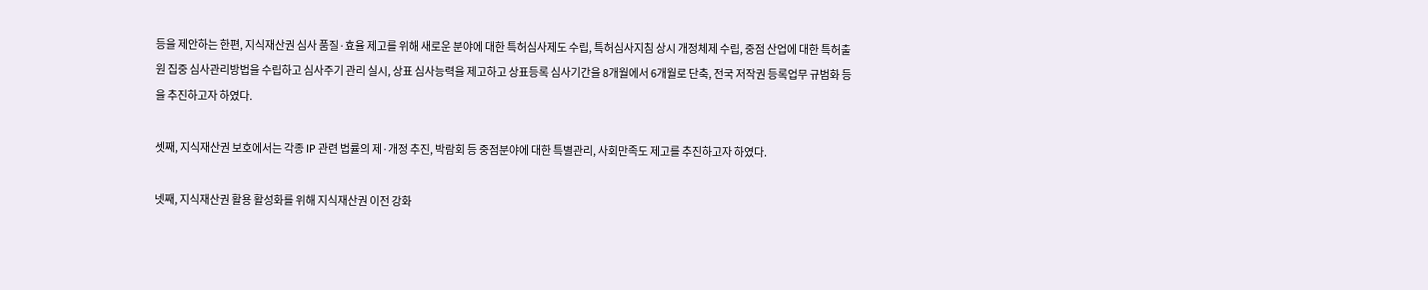등을 제안하는 한편, 지식재산권 심사 품질·효율 제고를 위해 새로운 분야에 대한 특허심사제도 수립, 특허심사지침 상시 개정체제 수립, 중점 산업에 대한 특허출원 집중 심사관리방법을 수립하고 심사주기 관리 실시, 상표 심사능력을 제고하고 상표등록 심사기간을 8개월에서 6개월로 단축, 전국 저작권 등록업무 규범화 등을 추진하고자 하였다.

셋째, 지식재산권 보호에서는 각종 IP 관련 법률의 제·개정 추진, 박람회 등 중점분야에 대한 특별관리, 사회만족도 제고를 추진하고자 하였다.

넷째, 지식재산권 활용 활성화를 위해 지식재산권 이전 강화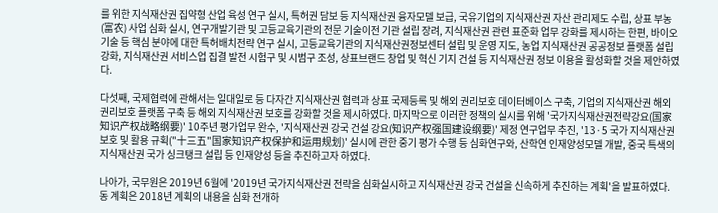를 위한 지식재산권 집약형 산업 육성 연구 실시, 특허권 담보 등 지식재산권 융자모델 보급, 국유기업의 지식재산권 자산 관리제도 수립, 상표 부농(富农) 사업 심화 실시, 연구개발기관 및 고등교육기관의 전문 기술이전 기관 설립 장려, 지식재산권 관련 표준화 업무 강화를 제시하는 한편, 바이오기술 등 핵심 분야에 대한 특허배치전략 연구 실시, 고등교육기관의 지식재산권정보센터 설립 및 운영 지도, 농업 지식재산권 공공정보 플랫폼 설립 강화, 지식재산권 서비스업 집결 발전 시험구 및 시범구 조성, 상표브랜드 창업 및 혁신 기지 건설 등 지식재산권 정보 이용을 활성화할 것을 제안하였다.

다섯째, 국제협력에 관해서는 일대일로 등 다자간 지식재산권 협력과 상표 국제등록 및 해외 권리보호 데이터베이스 구축, 기업의 지식재산권 해외 권리보호 플랫폼 구축 등 해외 지식재산권 보호를 강화할 것을 제시하였다. 마지막으로 이러한 정책의 실시를 위해 '국가지식재산권전략강요(国家知识产权战略纲要)' 10주년 평가업무 완수, '지식재산권 강국 건설 강요(知识产权强国建设纲要)' 제정 연구업무 추진, '13·5 국가 지식재산권 보호 및 활용 규획("十三五"国家知识产权保护和运用规划)' 실시에 관한 중기 평가 수행 등 심화연구와, 산학연 인재양성모델 개발, 중국 특색의 지식재산권 국가 싱크탱크 설립 등 인재양성 등을 추진하고자 하였다.

나아가, 국무원은 2019년 6월에 '2019년 국가지식재산권 전략을 심화실시하고 지식재산권 강국 건설을 신속하게 추진하는 계획'을 발표하였다. 동 계획은 2018년 계획의 내용을 심화 전개하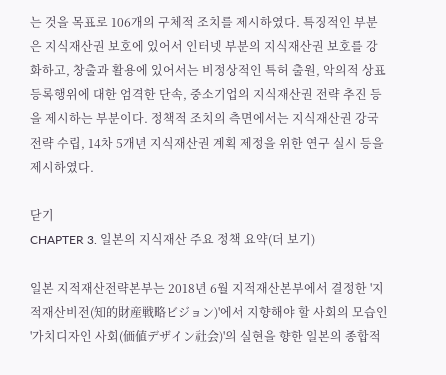는 것을 목표로 106개의 구체적 조치를 제시하였다. 특징적인 부분은 지식재산권 보호에 있어서 인터넷 부분의 지식재산권 보호를 강화하고, 창출과 활용에 있어서는 비정상적인 특허 출원, 악의적 상표 등록행위에 대한 엄격한 단속, 중소기업의 지식재산권 전략 추진 등을 제시하는 부분이다. 정책적 조치의 측면에서는 지식재산권 강국전략 수립, 14차 5개년 지식재산권 계획 제정을 위한 연구 실시 등을 제시하였다.

닫기
CHAPTER 3. 일본의 지식재산 주요 정책 요약(더 보기)

일본 지적재산전략본부는 2018년 6월 지적재산본부에서 결정한 '지적재산비전(知的財産戦略ビジョン)'에서 지향해야 할 사회의 모습인 '가치디자인 사회(価値デザイン社会)'의 실현을 향한 일본의 종합적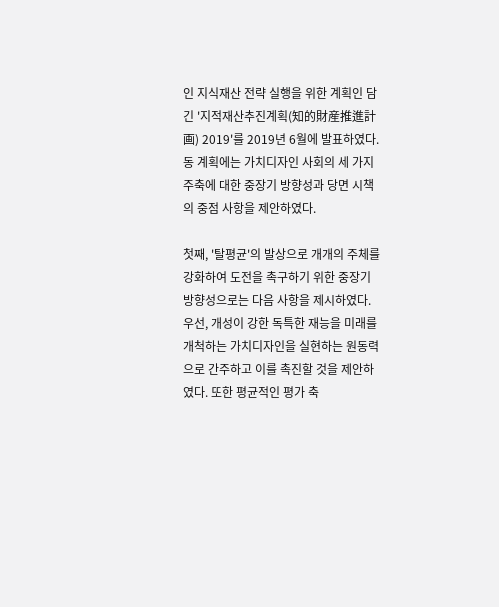인 지식재산 전략 실행을 위한 계획인 담긴 '지적재산추진계획(知的財産推進計画) 2019'를 2019년 6월에 발표하였다. 동 계획에는 가치디자인 사회의 세 가지 주축에 대한 중장기 방향성과 당면 시책의 중점 사항을 제안하였다.

첫째, '탈평균'의 발상으로 개개의 주체를 강화하여 도전을 촉구하기 위한 중장기 방향성으로는 다음 사항을 제시하였다. 우선, 개성이 강한 독특한 재능을 미래를 개척하는 가치디자인을 실현하는 원동력으로 간주하고 이를 촉진할 것을 제안하였다. 또한 평균적인 평가 축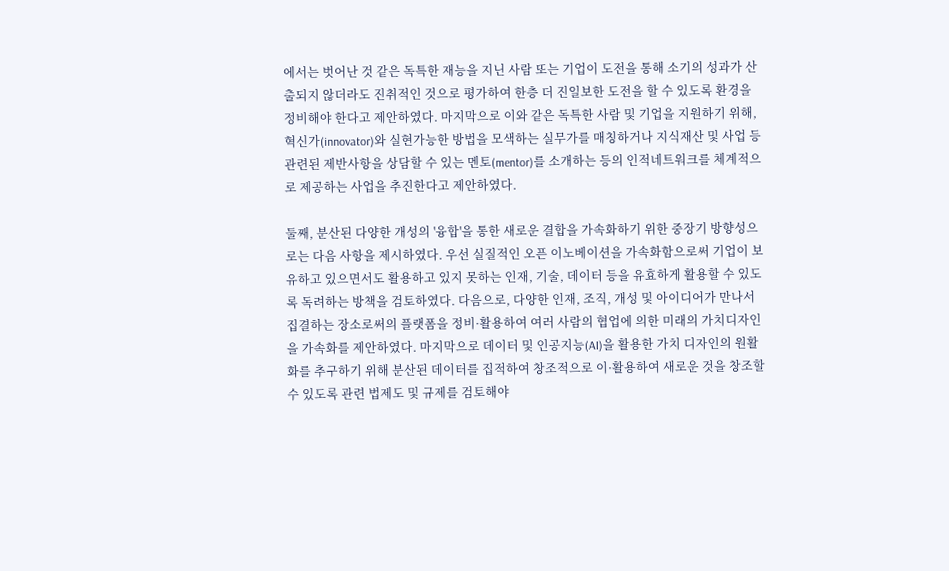에서는 벗어난 것 같은 독특한 재능을 지닌 사람 또는 기업이 도전을 통해 소기의 성과가 산출되지 않더라도 진취적인 것으로 평가하여 한층 더 진일보한 도전을 할 수 있도록 환경을 정비해야 한다고 제안하였다. 마지막으로 이와 같은 독특한 사람 및 기업을 지원하기 위해, 혁신가(innovator)와 실현가능한 방법을 모색하는 실무가를 매칭하거나 지식재산 및 사업 등 관련된 제반사항을 상담할 수 있는 멘토(mentor)를 소개하는 등의 인적네트워크를 체계적으로 제공하는 사업을 추진한다고 제안하였다.

둘째, 분산된 다양한 개성의 '융합'을 통한 새로운 결합을 가속화하기 위한 중장기 방향성으로는 다음 사항을 제시하였다. 우선 실질적인 오픈 이노베이션을 가속화함으로써 기업이 보유하고 있으면서도 활용하고 있지 못하는 인재, 기술, 데이터 등을 유효하게 활용할 수 있도록 독려하는 방책을 검토하였다. 다음으로, 다양한 인재, 조직, 개성 및 아이디어가 만나서 집결하는 장소로써의 플랫폼을 정비·활용하여 여러 사람의 협업에 의한 미래의 가치디자인을 가속화를 제안하였다. 마지막으로 데이터 및 인공지능(AI)을 활용한 가치 디자인의 원활화를 추구하기 위해 분산된 데이터를 집적하여 창조적으로 이·활용하여 새로운 것을 창조할 수 있도록 관련 법제도 및 규제를 검토해야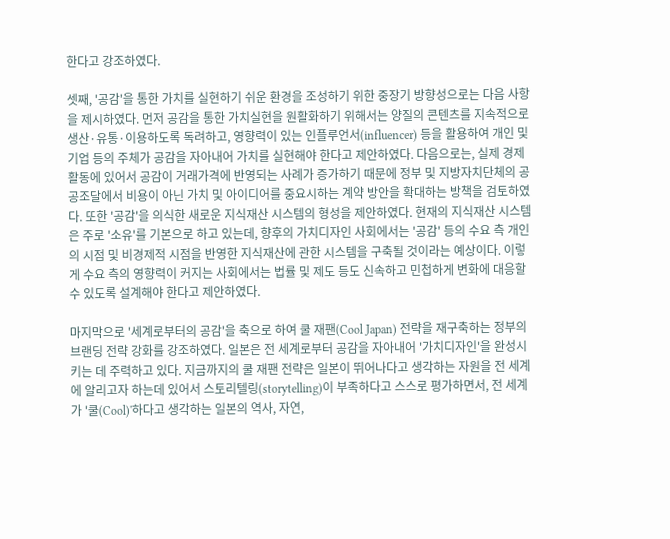한다고 강조하였다.

셋째, '공감'을 통한 가치를 실현하기 쉬운 환경을 조성하기 위한 중장기 방향성으로는 다음 사항을 제시하였다. 먼저 공감을 통한 가치실현을 원활화하기 위해서는 양질의 콘텐츠를 지속적으로 생산·유통·이용하도록 독려하고, 영향력이 있는 인플루언서(influencer) 등을 활용하여 개인 및 기업 등의 주체가 공감을 자아내어 가치를 실현해야 한다고 제안하였다. 다음으로는, 실제 경제활동에 있어서 공감이 거래가격에 반영되는 사례가 증가하기 때문에 정부 및 지방자치단체의 공공조달에서 비용이 아닌 가치 및 아이디어를 중요시하는 계약 방안을 확대하는 방책을 검토하였다. 또한 '공감'을 의식한 새로운 지식재산 시스템의 형성을 제안하였다. 현재의 지식재산 시스템은 주로 '소유'를 기본으로 하고 있는데, 향후의 가치디자인 사회에서는 '공감' 등의 수요 측 개인의 시점 및 비경제적 시점을 반영한 지식재산에 관한 시스템을 구축될 것이라는 예상이다. 이렇게 수요 측의 영향력이 커지는 사회에서는 법률 및 제도 등도 신속하고 민첩하게 변화에 대응할 수 있도록 설계해야 한다고 제안하였다.

마지막으로 '세계로부터의 공감'을 축으로 하여 쿨 재팬(Cool Japan) 전략을 재구축하는 정부의 브랜딩 전략 강화를 강조하였다. 일본은 전 세계로부터 공감을 자아내어 '가치디자인'을 완성시키는 데 주력하고 있다. 지금까지의 쿨 재팬 전략은 일본이 뛰어나다고 생각하는 자원을 전 세계에 알리고자 하는데 있어서 스토리텔링(storytelling)이 부족하다고 스스로 평가하면서, 전 세계가 '쿨(Cool)'하다고 생각하는 일본의 역사, 자연,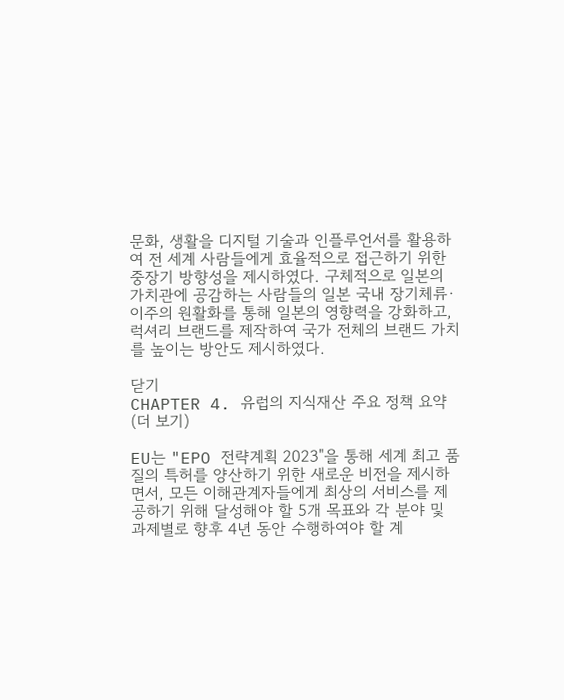문화, 생활을 디지털 기술과 인플루언서를 활용하여 전 세계 사람들에게 효율적으로 접근하기 위한 중장기 방향성을 제시하였다. 구체적으로 일본의 가치관에 공감하는 사람들의 일본 국내 장기체류·이주의 원활화를 통해 일본의 영향력을 강화하고, 럭셔리 브랜드를 제작하여 국가 전체의 브랜드 가치를 높이는 방안도 제시하였다.

닫기
CHAPTER 4. 유럽의 지식재산 주요 정책 요약(더 보기)

EU는 "EPO 전략계획 2023"을 통해 세계 최고 품질의 특허를 양산하기 위한 새로운 비전을 제시하면서, 모든 이해관계자들에게 최상의 서비스를 제공하기 위해 달성해야 할 5개 목표와 각 분야 및 과제별로 향후 4년 동안 수행하여야 할 계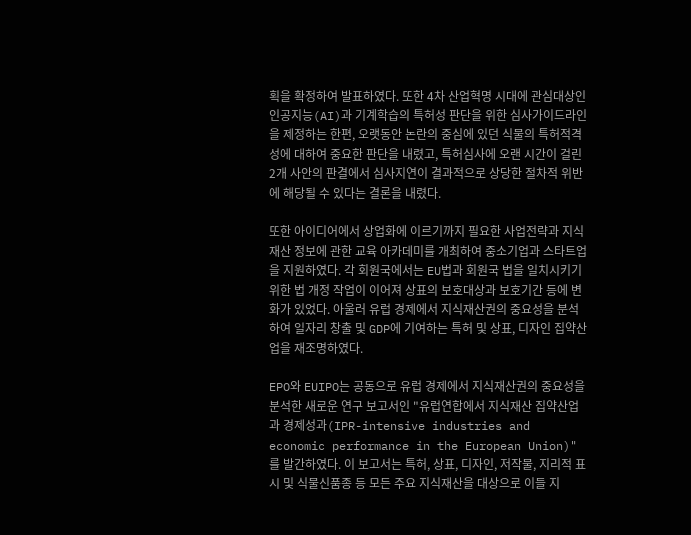획을 확정하여 발표하였다. 또한 4차 산업혁명 시대에 관심대상인 인공지능(AI)과 기계학습의 특허성 판단을 위한 심사가이드라인을 제정하는 한편, 오랫동안 논란의 중심에 있던 식물의 특허적격성에 대하여 중요한 판단을 내렸고, 특허심사에 오랜 시간이 걸린 2개 사안의 판결에서 심사지연이 결과적으로 상당한 절차적 위반에 해당될 수 있다는 결론을 내렸다.

또한 아이디어에서 상업화에 이르기까지 필요한 사업전략과 지식재산 정보에 관한 교육 아카데미를 개최하여 중소기업과 스타트업을 지원하였다. 각 회원국에서는 EU법과 회원국 법을 일치시키기 위한 법 개정 작업이 이어져 상표의 보호대상과 보호기간 등에 변화가 있었다. 아울러 유럽 경제에서 지식재산권의 중요성을 분석하여 일자리 창출 및 GDP에 기여하는 특허 및 상표, 디자인 집약산업을 재조명하였다.

EPO와 EUIPO는 공동으로 유럽 경제에서 지식재산권의 중요성을 분석한 새로운 연구 보고서인 "유럽연합에서 지식재산 집약산업과 경제성과(IPR-intensive industries and economic performance in the European Union)"를 발간하였다. 이 보고서는 특허, 상표, 디자인, 저작물, 지리적 표시 및 식물신품종 등 모든 주요 지식재산을 대상으로 이들 지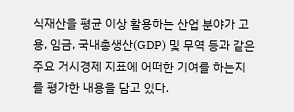식재산을 평균 이상 활용하는 산업 분야가 고용, 임금, 국내총생산(GDP) 및 무역 등과 같은 주요 거시경제 지표에 어떠한 기여를 하는지를 평가한 내용을 담고 있다.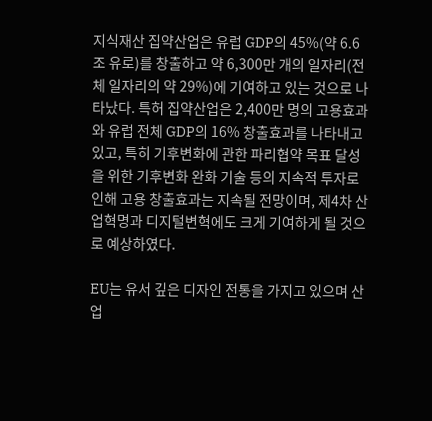지식재산 집약산업은 유럽 GDP의 45%(약 6.6조 유로)를 창출하고 약 6,300만 개의 일자리(전체 일자리의 약 29%)에 기여하고 있는 것으로 나타났다. 특허 집약산업은 2,400만 명의 고용효과와 유럽 전체 GDP의 16% 창출효과를 나타내고 있고, 특히 기후변화에 관한 파리협약 목표 달성을 위한 기후변화 완화 기술 등의 지속적 투자로 인해 고용 창출효과는 지속될 전망이며, 제4차 산업혁명과 디지털변혁에도 크게 기여하게 될 것으로 예상하였다.

EU는 유서 깊은 디자인 전통을 가지고 있으며 산업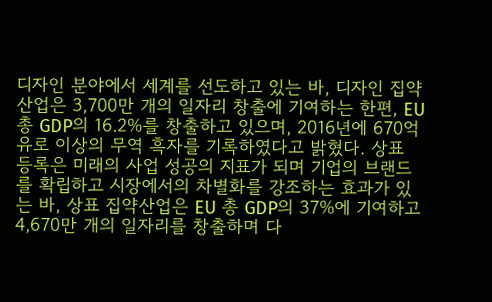디자인 분야에서 세계를 선도하고 있는 바, 디자인 집약산업은 3,700만 개의 일자리 창출에 기여하는 한편, EU 총 GDP의 16.2%를 창출하고 있으며, 2016년에 670억 유로 이상의 무역 흑자를 기록하였다고 밝혔다. 상표 등록은 미래의 사업 성공의 지표가 되며 기업의 브랜드를 확립하고 시장에서의 차별화를 강조하는 효과가 있는 바, 상표 집약산업은 EU 총 GDP의 37%에 기여하고 4,670만 개의 일자리를 창출하며 다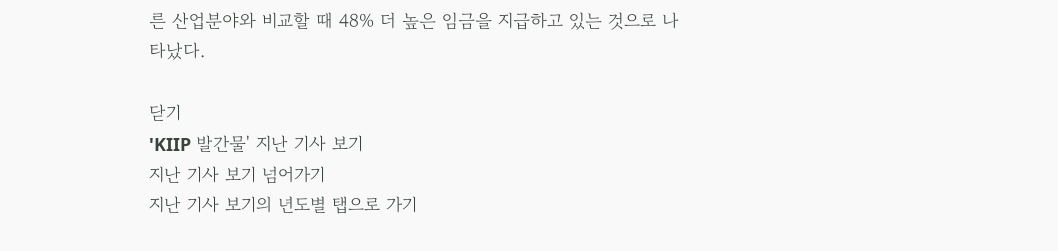른 산업분야와 비교할 때 48% 더 높은 임금을 지급하고 있는 것으로 나타났다.

닫기
'KIIP 발간물' 지난 기사 보기
지난 기사 보기 넘어가기
지난 기사 보기의 년도별 탭으로 가기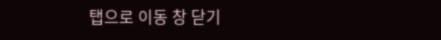탭으로 이동 창 닫기